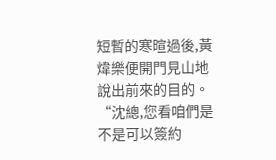短暫的寒暄過後,黃煒樂便開門見山地說出前來的目的。
“沈總,您看咱們是不是可以簽約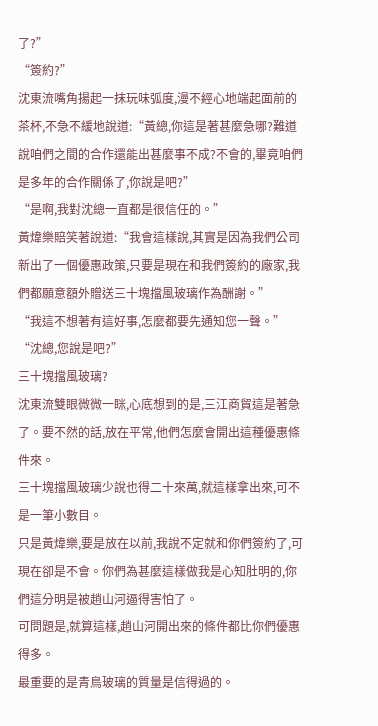了?”
“簽約?”
沈東流嘴角揚起一抹玩味弧度,漫不經心地端起面前的茶杯,不急不緩地說道:“黃總,你這是著甚麼急哪?難道說咱們之間的合作還能出甚麼事不成?不會的,畢竟咱們是多年的合作關係了,你說是吧?”
“是啊,我對沈總一直都是很信任的。”
黃煒樂賠笑著說道:“我會這樣說,其實是因為我們公司新出了一個優惠政策,只要是現在和我們簽約的廠家,我們都願意額外贈送三十塊擋風玻璃作為酬謝。”
“我這不想著有這好事,怎麼都要先通知您一聲。”
“沈總,您說是吧?”
三十塊擋風玻璃?
沈東流雙眼微微一眯,心底想到的是,三江商貿這是著急了。要不然的話,放在平常,他們怎麼會開出這種優惠條件來。
三十塊擋風玻璃少說也得二十來萬,就這樣拿出來,可不是一筆小數目。
只是黃煒樂,要是放在以前,我說不定就和你們簽約了,可現在卻是不會。你們為甚麼這樣做我是心知肚明的,你們這分明是被趙山河逼得害怕了。
可問題是,就算這樣,趙山河開出來的條件都比你們優惠得多。
最重要的是青鳥玻璃的質量是信得過的。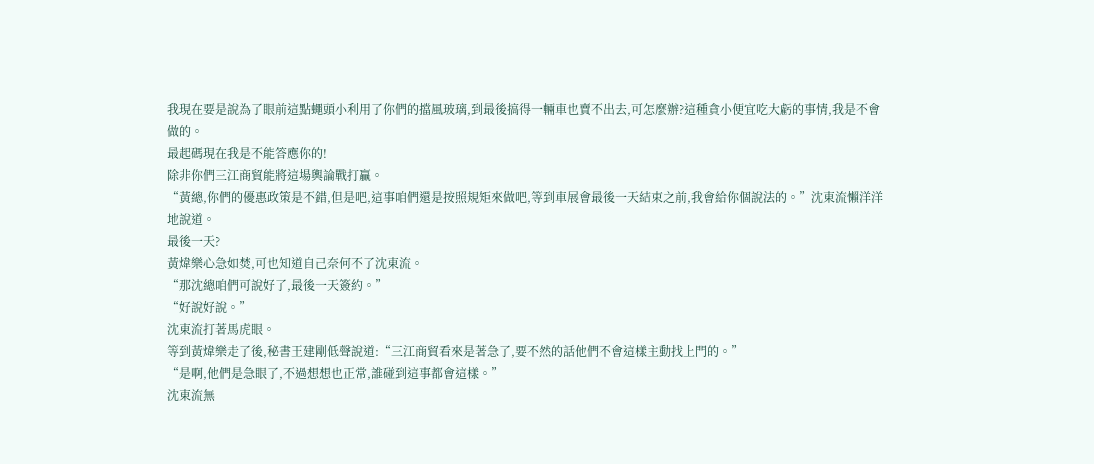我現在要是說為了眼前這點蠅頭小利用了你們的擋風玻璃,到最後搞得一輛車也賣不出去,可怎麼辦?這種貪小便宜吃大虧的事情,我是不會做的。
最起碼現在我是不能答應你的!
除非你們三江商貿能將這場輿論戰打贏。
“黃總,你們的優惠政策是不錯,但是吧,這事咱們還是按照規矩來做吧,等到車展會最後一天結束之前,我會給你個說法的。”沈東流懶洋洋地說道。
最後一天?
黃煒樂心急如焚,可也知道自己奈何不了沈東流。
“那沈總咱們可說好了,最後一天簽約。”
“好說好說。”
沈東流打著馬虎眼。
等到黃煒樂走了後,秘書王建剛低聲說道:“三江商貿看來是著急了,要不然的話他們不會這樣主動找上門的。”
“是啊,他們是急眼了,不過想想也正常,誰碰到這事都會這樣。”
沈東流無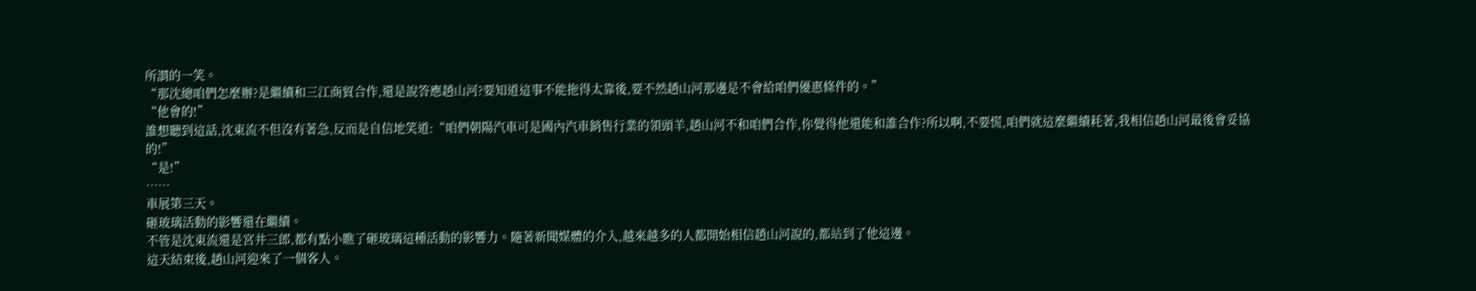所謂的一笑。
“那沈總咱們怎麼辦?是繼續和三江商貿合作,還是說答應趙山河?要知道這事不能拖得太靠後,要不然趙山河那邊是不會給咱們優惠條件的。”
“他會的!”
誰想聽到這話,沈東流不但沒有著急,反而是自信地笑道:“咱們朝陽汽車可是國內汽車銷售行業的領頭羊,趙山河不和咱們合作,你覺得他還能和誰合作?所以啊,不要慌,咱們就這麼繼續耗著,我相信趙山河最後會妥協的!”
“是!”
……
車展第三天。
砸玻璃活動的影響還在繼續。
不管是沈東流還是宮井三郎,都有點小瞧了砸玻璃這種活動的影響力。隨著新聞媒體的介入,越來越多的人都開始相信趙山河說的,都站到了他這邊。
這天結束後,趙山河迎來了一個客人。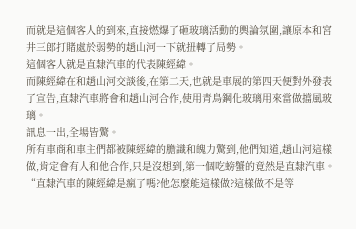而就是這個客人的到來,直接燃爆了砸玻璃活動的輿論氛圍,讓原本和宮井三郎打賭處於弱勢的趙山河一下就扭轉了局勢。
這個客人就是直隸汽車的代表陳經緯。
而陳經緯在和趙山河交談後,在第二天,也就是車展的第四天便對外發表了宣告,直隸汽車將會和趙山河合作,使用青鳥鋼化玻璃用來當做擋風玻璃。
訊息一出,全場皆驚。
所有車商和車主們都被陳經緯的膽識和魄力驚到,他們知道,趙山河這樣做,肯定會有人和他合作,只是沒想到,第一個吃螃蟹的竟然是直隸汽車。
“直隸汽車的陳經緯是瘋了嗎?他怎麼能這樣做?這樣做不是等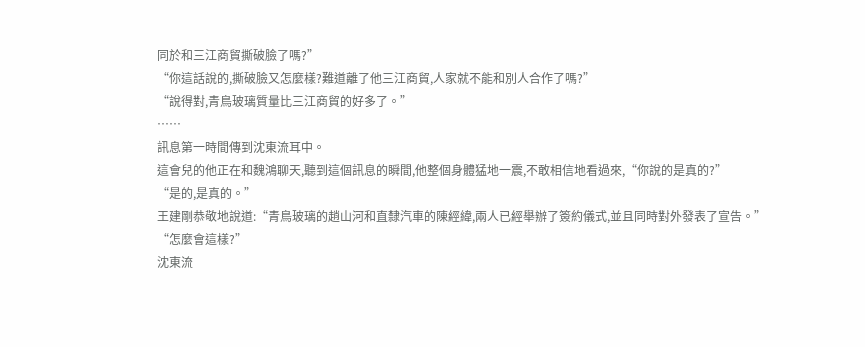同於和三江商貿撕破臉了嗎?”
“你這話說的,撕破臉又怎麼樣?難道離了他三江商貿,人家就不能和別人合作了嗎?”
“說得對,青鳥玻璃質量比三江商貿的好多了。”
……
訊息第一時間傳到沈東流耳中。
這會兒的他正在和魏鴻聊天,聽到這個訊息的瞬間,他整個身體猛地一震,不敢相信地看過來,“你說的是真的?”
“是的,是真的。”
王建剛恭敬地說道:“青鳥玻璃的趙山河和直隸汽車的陳經緯,兩人已經舉辦了簽約儀式,並且同時對外發表了宣告。”
“怎麼會這樣?”
沈東流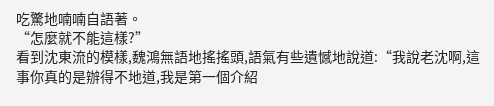吃驚地喃喃自語著。
“怎麼就不能這樣?”
看到沈東流的模樣,魏鴻無語地搖搖頭,語氣有些遺憾地說道:“我說老沈啊,這事你真的是辦得不地道,我是第一個介紹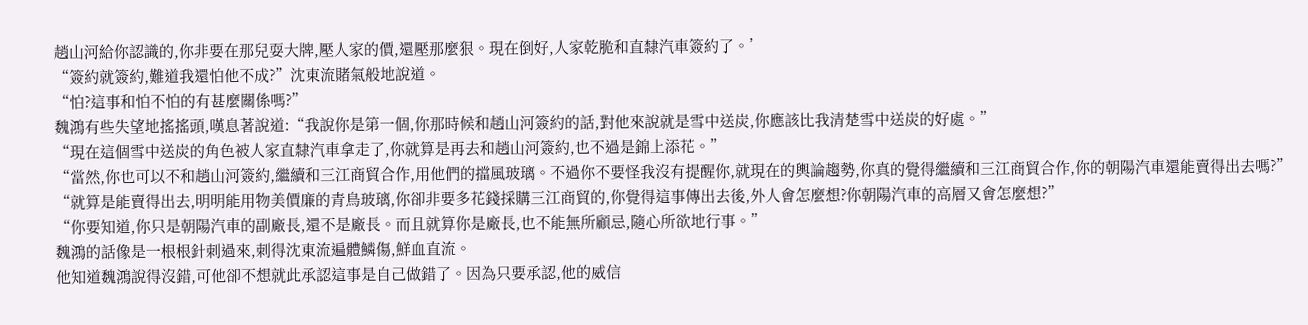趙山河給你認識的,你非要在那兒耍大牌,壓人家的價,還壓那麼狠。現在倒好,人家乾脆和直隸汽車簽約了。’
“簽約就簽約,難道我還怕他不成?”沈東流賭氣般地說道。
“怕?這事和怕不怕的有甚麼關係嗎?”
魏鴻有些失望地搖搖頭,嘆息著說道:“我說你是第一個,你那時候和趙山河簽約的話,對他來說就是雪中送炭,你應該比我清楚雪中送炭的好處。”
“現在這個雪中送炭的角色被人家直隸汽車拿走了,你就算是再去和趙山河簽約,也不過是錦上添花。”
“當然,你也可以不和趙山河簽約,繼續和三江商貿合作,用他們的擋風玻璃。不過你不要怪我沒有提醒你,就現在的輿論趨勢,你真的覺得繼續和三江商貿合作,你的朝陽汽車還能賣得出去嗎?”
“就算是能賣得出去,明明能用物美價廉的青鳥玻璃,你卻非要多花錢採購三江商貿的,你覺得這事傳出去後,外人會怎麼想?你朝陽汽車的高層又會怎麼想?”
“你要知道,你只是朝陽汽車的副廠長,還不是廠長。而且就算你是廠長,也不能無所顧忌,隨心所欲地行事。”
魏鴻的話像是一根根針刺過來,刺得沈東流遍體鱗傷,鮮血直流。
他知道魏鴻說得沒錯,可他卻不想就此承認這事是自己做錯了。因為只要承認,他的威信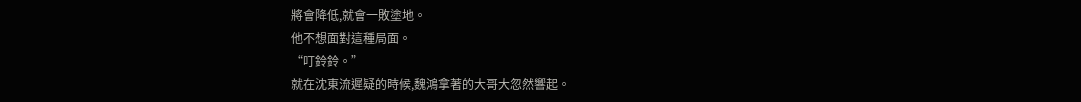將會降低,就會一敗塗地。
他不想面對這種局面。
“叮鈴鈴。”
就在沈東流遲疑的時候,魏鴻拿著的大哥大忽然響起。